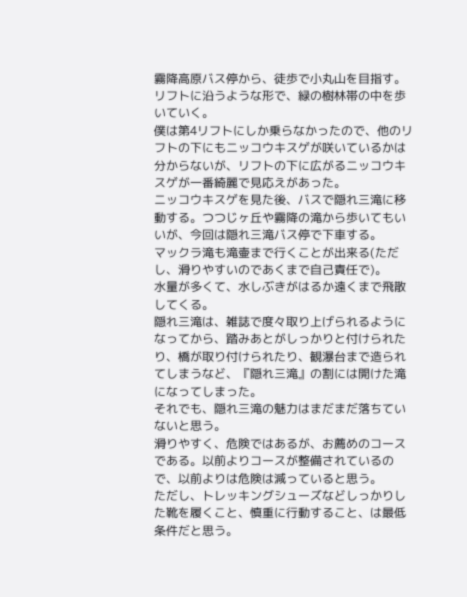霧降高原バス停から、徒歩で小丸山を目指す。
リフトに沿うような形で、緑の樹林帯の中を歩いていく。
僕は第4リフトにしか乗らなかったので、他のリフトの下にもニッコウキスゲが咲いているかは分からないが、リフトの下に広がるニッコウキスゲが一番綺麗で見応えがあった。
ニッコウキスゲを見た後、バスで隠れ三滝に移動する。つつじヶ丘や霧降の滝から歩いてもいいが、今回は隠れ三滝バス停で下車する。
マックラ滝も滝壷まで行くことが出来る(ただし、滑りやすいのであくまで自己責任で)。
水量が多くて、水しぶきがはるか遠くまで飛散してくる。
隠れ三滝は、雑誌で度々取り上げられるようになってから、踏みあとがしっかりと付けられたり、橋が取り付けられたり、観瀑台まで造られてしまうなど、『隠れ三滝』の割には開けた滝になってしまった。
それでも、隠れ三滝の魅力はまだまだ落ちていないと思う。
滑りやすく、危険ではあるが、お薦めのコースである。以前よりコースが整備されているので、以前よりは危険は減っていると思う。
ただし、トレッキングシューズなどしっかりした靴を履くこと、慎重に行動すること、は最低条件だと思う。